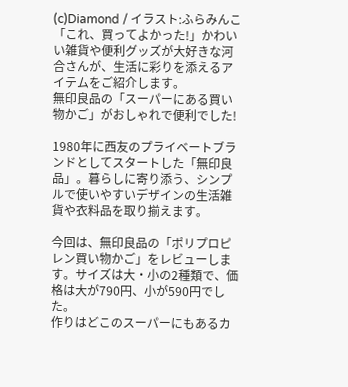(c)Diamond / イラスト:ふらみんこ
「これ、買ってよかった!」かわいい雑貨や便利グッズが大好きな河合さんが、生活に彩りを添えるアイテムをご紹介します。
無印良品の「スーパーにある買い物かご」がおしゃれで便利でした!

1980年に西友のプライベートブランドとしてスタートした「無印良品」。暮らしに寄り添う、シンプルで使いやすいデザインの生活雑貨や衣料品を取り揃えます。

今回は、無印良品の「ポリプロピレン買い物かご」をレビューします。サイズは大・小の2種類で、価格は大が790円、小が590円でした。
作りはどこのスーパーにもあるカ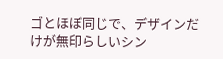ゴとほぼ同じで、デザインだけが無印らしいシン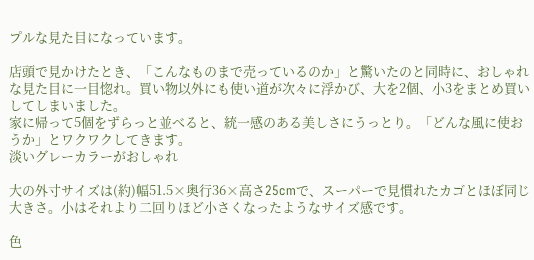プルな見た目になっています。

店頭で見かけたとき、「こんなものまで売っているのか」と驚いたのと同時に、おしゃれな見た目に一目惚れ。買い物以外にも使い道が次々に浮かび、大を2個、小3をまとめ買いしてしまいました。
家に帰って5個をずらっと並べると、統一感のある美しさにうっとり。「どんな風に使おうか」とワクワクしてきます。
淡いグレーカラーがおしゃれ

大の外寸サイズは(約)幅51.5×奥行36×高さ25cmで、スーパーで見慣れたカゴとほぼ同じ大きさ。小はそれより二回りほど小さくなったようなサイズ感です。

色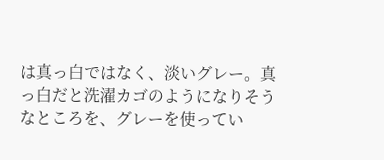は真っ白ではなく、淡いグレー。真っ白だと洗濯カゴのようになりそうなところを、グレーを使ってい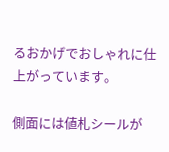るおかげでおしゃれに仕上がっています。

側面には値札シールが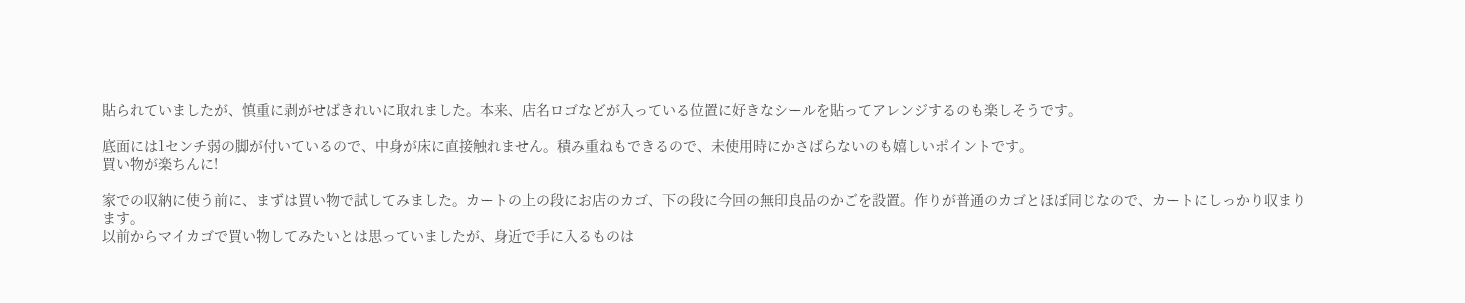貼られていましたが、慎重に剥がせばきれいに取れました。本来、店名ロゴなどが入っている位置に好きなシールを貼ってアレンジするのも楽しそうです。

底面には1センチ弱の脚が付いているので、中身が床に直接触れません。積み重ねもできるので、未使用時にかさばらないのも嬉しいポイントです。
買い物が楽ちんに!

家での収納に使う前に、まずは買い物で試してみました。カートの上の段にお店のカゴ、下の段に今回の無印良品のかごを設置。作りが普通のカゴとほぼ同じなので、カートにしっかり収まります。
以前からマイカゴで買い物してみたいとは思っていましたが、身近で手に入るものは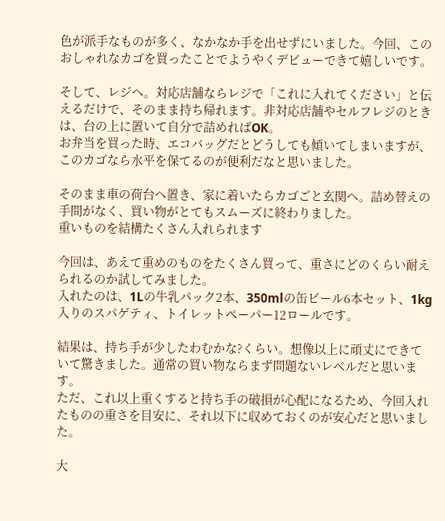色が派手なものが多く、なかなか手を出せずにいました。今回、このおしゃれなカゴを買ったことでようやくデビューできて嬉しいです。

そして、レジへ。対応店舗ならレジで「これに入れてください」と伝えるだけで、そのまま持ち帰れます。非対応店舗やセルフレジのときは、台の上に置いて自分で詰めればOK。
お弁当を買った時、エコバッグだとどうしても傾いてしまいますが、このカゴなら水平を保てるのが便利だなと思いました。

そのまま車の荷台へ置き、家に着いたらカゴごと玄関へ。詰め替えの手間がなく、買い物がとてもスムーズに終わりました。
重いものを結構たくさん入れられます

今回は、あえて重めのものをたくさん買って、重さにどのくらい耐えられるのか試してみました。
入れたのは、1Lの牛乳パック2本、350mlの缶ビール6本セット、1kg入りのスパゲティ、トイレットペーパー12ロールです。

結果は、持ち手が少したわむかな?くらい。想像以上に頑丈にできていて驚きました。通常の買い物ならまず問題ないレベルだと思います。
ただ、これ以上重くすると持ち手の破損が心配になるため、今回入れたものの重さを目安に、それ以下に収めておくのが安心だと思いました。

大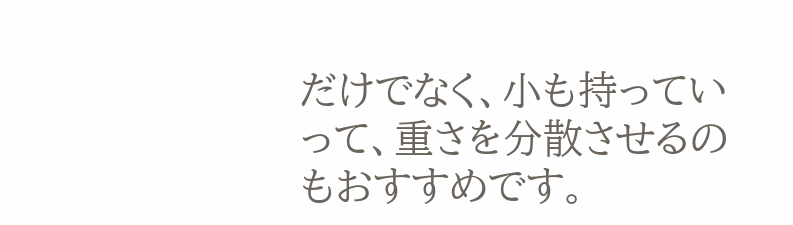だけでなく、小も持っていって、重さを分散させるのもおすすめです。